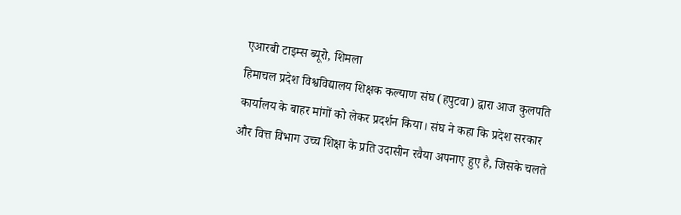एआरबी टाइम्स ब्यूरो, शिमला
हिमाचल प्रदेश विश्वविद्यालय शिक्षक कल्याण संघ (हपुटवा) द्वारा आज कुलपति कार्यालय के बाहर मांगों को लेकर प्रदर्शन किया। संघ ने कहा कि प्रदेश सरकार और वित्त विभाग उच्च शिक्षा के प्रति उदासीन रवैया अपनाए हुए है, जिसके चलते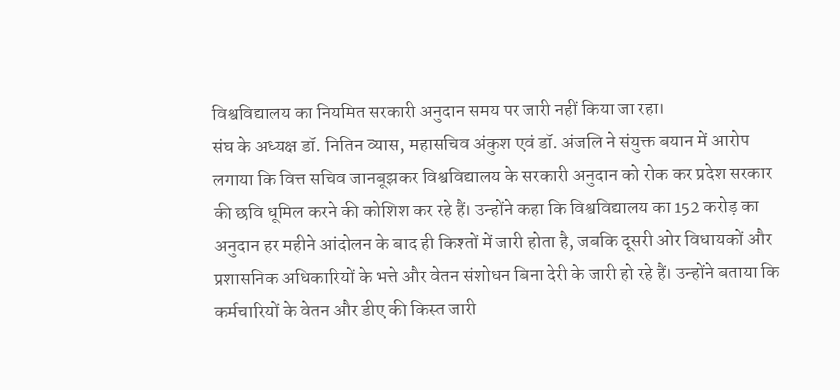विश्वविद्यालय का नियमित सरकारी अनुदान समय पर जारी नहीं किया जा रहा।
संघ के अध्यक्ष डॉ. नितिन व्यास, महासचिव अंकुश एवं डॉ. अंजलि ने संयुक्त बयान में आरोप लगाया कि वित्त सचिव जानबूझकर विश्वविद्यालय के सरकारी अनुदान को रोक कर प्रदेश सरकार की छवि धूमिल करने की कोशिश कर रहे हैं। उन्होंने कहा कि विश्वविद्यालय का 152 करोड़ का अनुदान हर महीने आंदोलन के बाद ही किश्तों में जारी होता है, जबकि दूसरी ओर विधायकों और प्रशासनिक अधिकारियों के भत्ते और वेतन संशोधन बिना देरी के जारी हो रहे हैं। उन्होंने बताया कि कर्मचारियों के वेतन और डीए की किस्त जारी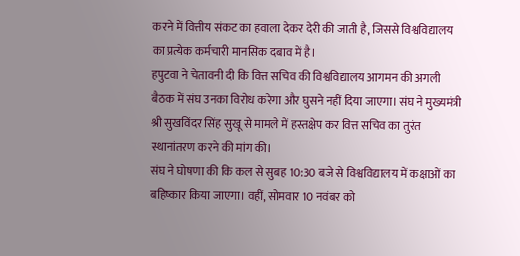करने में वित्तीय संकट का हवाला देकर देरी की जाती है, जिससे विश्वविद्यालय का प्रत्येक कर्मचारी मानसिक दबाव में है।
हपुटवा ने चेतावनी दी कि वित्त सचिव की विश्वविद्यालय आगमन की अगली बैठक में संघ उनका विरोध करेगा और घुसने नहीं दिया जाएगा। संघ ने मुख्यमंत्री श्री सुखविंदर सिंह सुखू से मामले में हस्तक्षेप कर वित्त सचिव का तुरंत स्थानांतरण करने की मांग की।
संघ ने घोषणा की कि कल से सुबह 10:30 बजे से विश्वविद्यालय में कक्षाओं का बहिष्कार किया जाएगा। वहीं, सोमवार 10 नवंबर को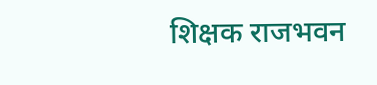शिक्षक राजभवन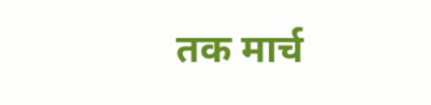तक मार्च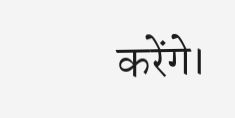करेंगे।